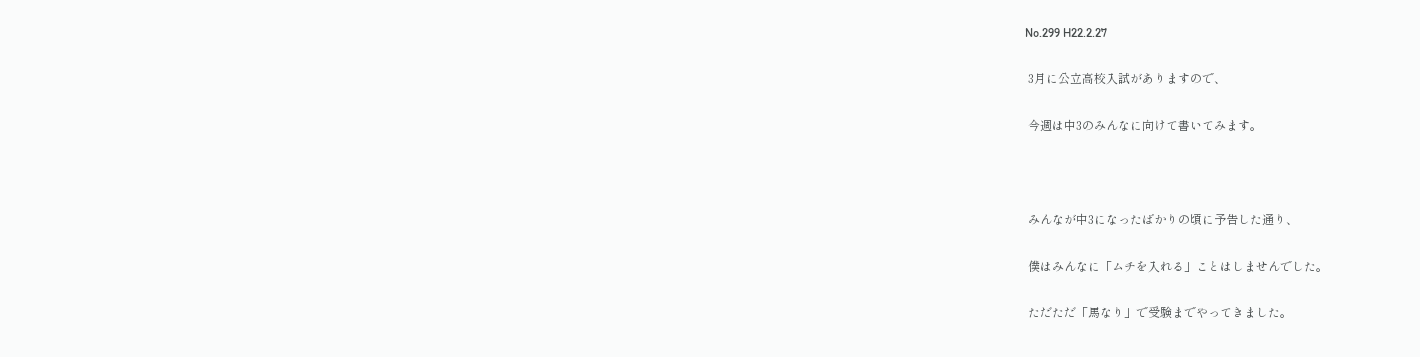No.299 H22.2.27

 3月に公立高校入試がありますので、

 今週は中3のみんなに向けて書いてみます。



 みんなが中3になったばかりの頃に予告した通り、

 僕はみんなに「ムチを入れる」ことはしませんでした。

 ただただ「馬なり」で受験までやってきました。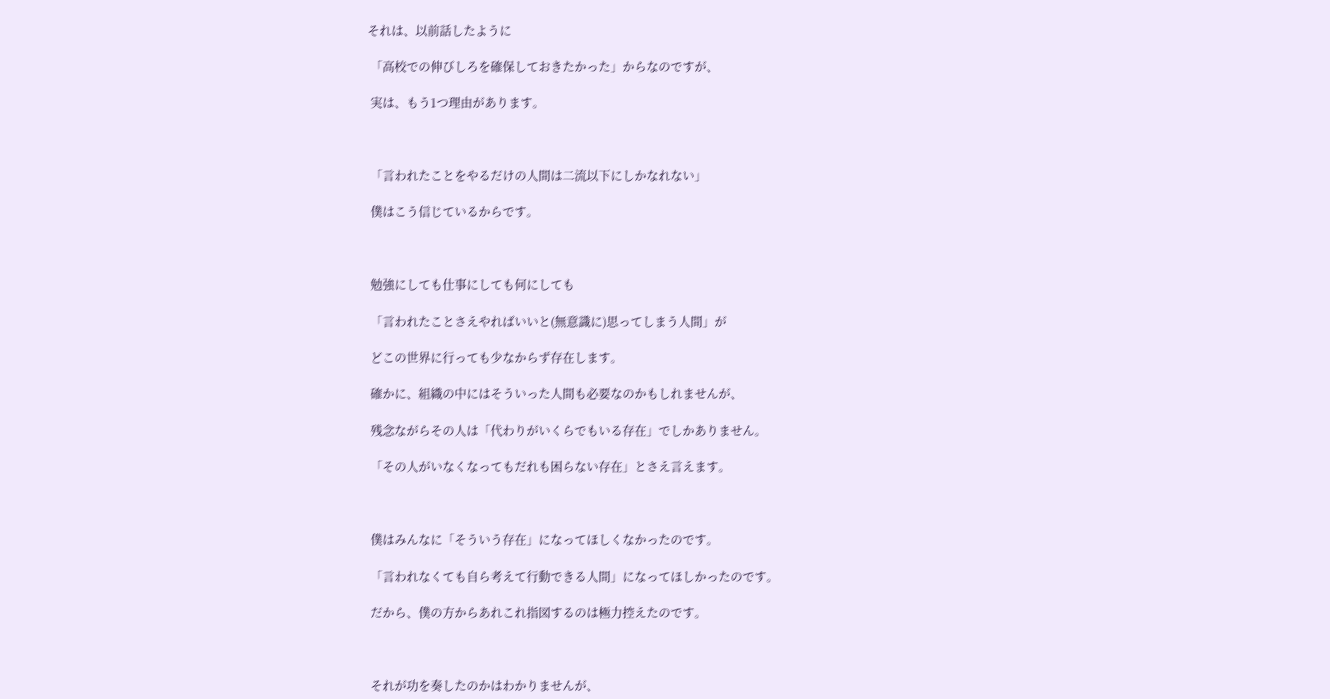それは、以前話したように

 「高校での伸びしろを確保しておきたかった」からなのですが、

 実は、もう1つ理由があります。



 「言われたことをやるだけの人間は二流以下にしかなれない」

 僕はこう信じているからです。



 勉強にしても仕事にしても何にしても

 「言われたことさえやればいいと(無意識に)思ってしまう人間」が

 どこの世界に行っても少なからず存在します。

 確かに、組織の中にはそういった人間も必要なのかもしれませんが、

 残念ながらその人は「代わりがいくらでもいる存在」でしかありません。

 「その人がいなくなってもだれも困らない存在」とさえ言えます。



 僕はみんなに「そういう存在」になってほしくなかったのです。

 「言われなくても自ら考えて行動できる人間」になってほしかったのです。

 だから、僕の方からあれこれ指図するのは極力控えたのです。



 それが功を奏したのかはわかりませんが、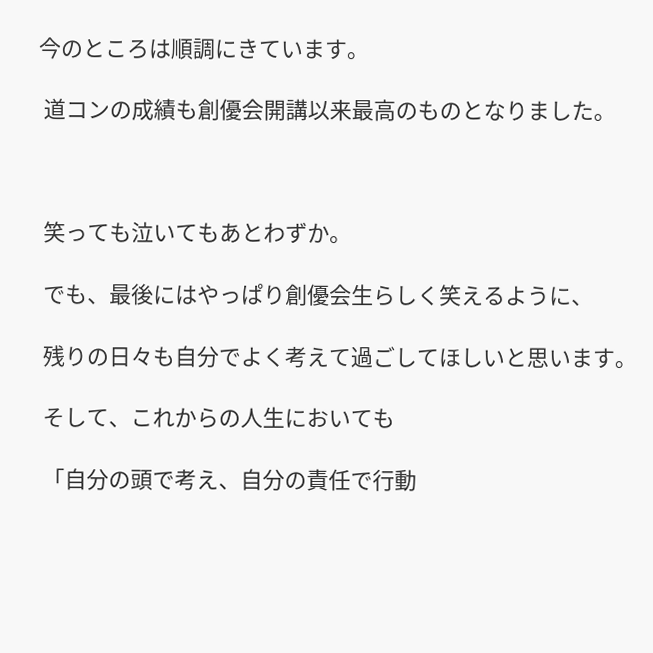今のところは順調にきています。

 道コンの成績も創優会開講以来最高のものとなりました。



 笑っても泣いてもあとわずか。

 でも、最後にはやっぱり創優会生らしく笑えるように、

 残りの日々も自分でよく考えて過ごしてほしいと思います。

 そして、これからの人生においても

 「自分の頭で考え、自分の責任で行動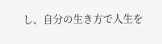し、自分の生き方で人生を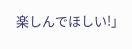楽しんでほしい!」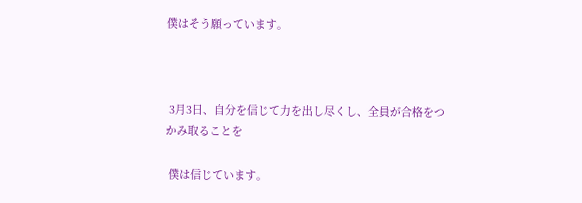僕はそう願っています。



 3月3日、自分を信じて力を出し尽くし、全員が合格をつかみ取ることを

 僕は信じています。